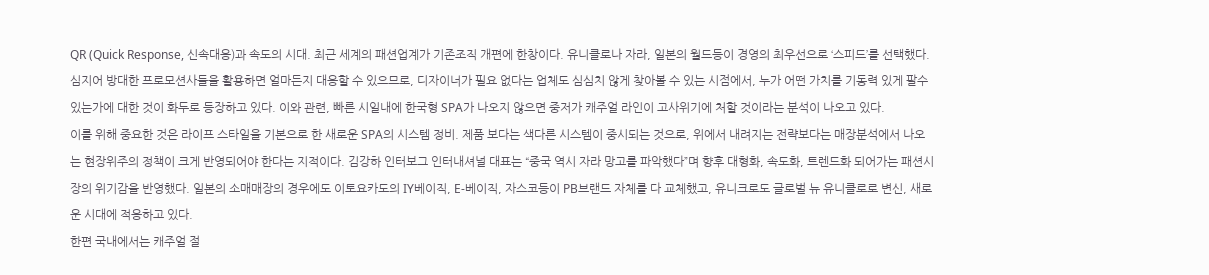QR (Quick Response, 신속대응)과 속도의 시대. 최근 세계의 패션업계가 기존조직 개편에 한창이다. 유니클로나 자라, 일본의 월드등이 경영의 최우선으로 ‘스피드’를 선택했다. 심지어 방대한 프로모션사들을 활용하면 얼마든지 대응할 수 있으므로, 디자이너가 필요 없다는 업체도 심심치 않게 찾아볼 수 있는 시점에서, 누가 어떤 가치를 기동력 있게 팔수 있는가에 대한 것이 화두로 등장하고 있다. 이와 관련, 빠른 시일내에 한국형 SPA가 나오지 않으면 중저가 캐주얼 라인이 고사위기에 처할 것이라는 분석이 나오고 있다.
이를 위해 중요한 것은 라이프 스타일을 기본으로 한 새로운 SPA의 시스템 정비. 제품 보다는 색다른 시스템이 중시되는 것으로, 위에서 내려지는 전략보다는 매장분석에서 나오는 현장위주의 정책이 크게 반영되어야 한다는 지적이다. 김강하 인터보그 인터내셔널 대표는 “중국 역시 자라 망고를 파악했다”며 향후 대형화, 속도화, 트렌드화 되어가는 패션시장의 위기감을 반영했다. 일본의 소매매장의 경우에도 이토요카도의 IY베이직, E-베이직, 자스코등이 PB브랜드 자체를 다 교체했고, 유니크로도 글로벌 뉴 유니클로로 변신, 새로운 시대에 적응하고 있다.
한편 국내에서는 캐주얼 절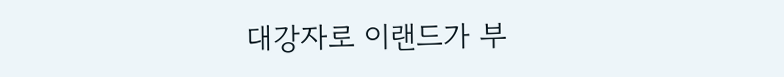대강자로 이랜드가 부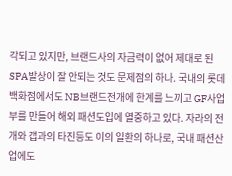각되고 있지만, 브랜드사의 자금력이 없어 제대로 된 SPA발상이 잘 안되는 것도 문제점의 하나. 국내의 롯데 백화점에서도 NB브랜드전개에 한계를 느끼고 GF사업부를 만들어 해외 패션도입에 열중하고 있다. 자라의 전개와 갭과의 타진등도 이의 일환의 하나로, 국내 패션산업에도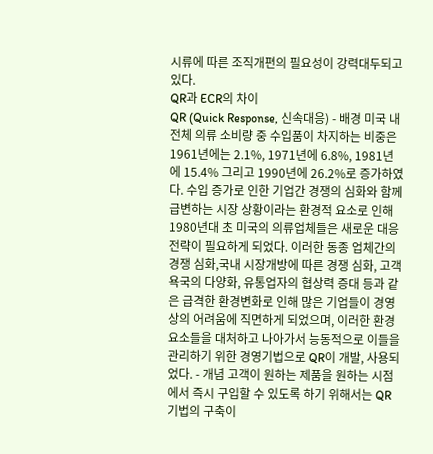시류에 따른 조직개편의 필요성이 강력대두되고 있다.
QR과 ECR의 차이
QR (Quick Response, 신속대응) - 배경 미국 내 전체 의류 소비량 중 수입품이 차지하는 비중은 1961년에는 2.1%, 1971년에 6.8%, 1981년에 15.4% 그리고 1990년에 26.2%로 증가하였다. 수입 증가로 인한 기업간 경쟁의 심화와 함께 급변하는 시장 상황이라는 환경적 요소로 인해 1980년대 초 미국의 의류업체들은 새로운 대응전략이 필요하게 되었다. 이러한 동종 업체간의 경쟁 심화,국내 시장개방에 따른 경쟁 심화, 고객욕국의 다양화, 유통업자의 협상력 증대 등과 같은 급격한 환경변화로 인해 많은 기업들이 경영상의 어려움에 직면하게 되었으며, 이러한 환경 요소들을 대처하고 나아가서 능동적으로 이들을 관리하기 위한 경영기법으로 QR이 개발, 사용되었다. - 개념 고객이 원하는 제품을 원하는 시점에서 즉시 구입할 수 있도록 하기 위해서는 QR기법의 구축이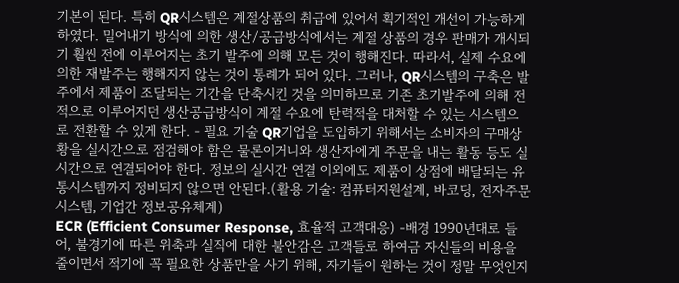기본이 된다. 특히 QR시스템은 계절상품의 취급에 있어서 획기적인 개선이 가능하게 하였다. 밀어내기 방식에 의한 생산/공급방식에서는 계절 상품의 경우 판매가 개시되기 훨씬 전에 이루어지는 초기 발주에 의해 모든 것이 행해진다. 따라서, 실제 수요에 의한 재발주는 행해지지 않는 것이 통례가 되어 있다. 그러나, QR시스템의 구축은 발주에서 제품이 조달되는 기간을 단축시킨 것을 의미하므로 기존 초기발주에 의해 전적으로 이루어지던 생산공급방식이 계절 수요에 탄력적을 대처할 수 있는 시스템으로 전환할 수 있게 한다. - 필요 기술 QR기업을 도입하기 위해서는 소비자의 구매상황을 실시간으로 점검해야 함은 물론이거니와 생산자에게 주문을 내는 활동 등도 실시간으로 연결되어야 한다. 정보의 실시간 연결 이외에도 제품이 상점에 배달되는 유통시스템까지 정비되지 않으면 안된다.(활용 기술: 컴퓨터지원설계, 바코딩, 전자주문시스템, 기업간 정보공유체계)
ECR (Efficient Consumer Response, 효율적 고객대응) -배경 1990년대로 들어, 불경기에 따른 위축과 실직에 대한 불안감은 고객들로 하여금 자신들의 비용을 줄이면서 적기에 꼭 필요한 상품만을 사기 위해, 자기들이 원하는 것이 정말 무엇인지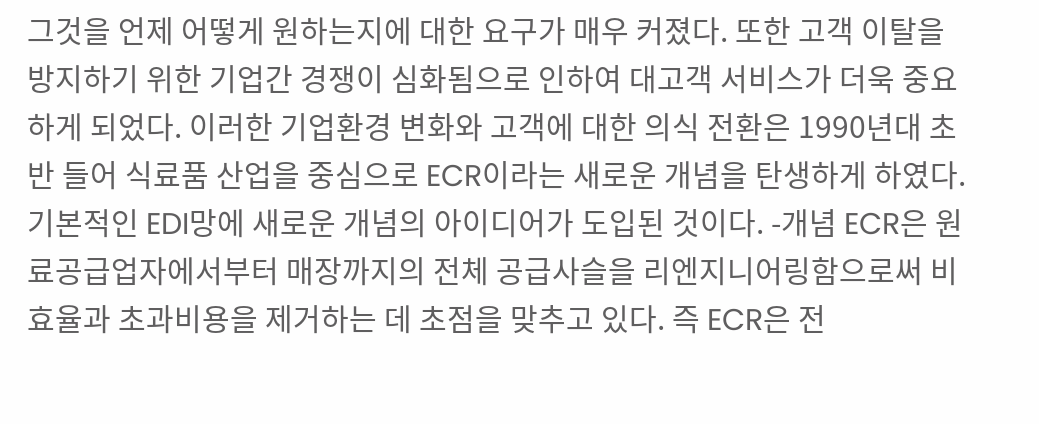그것을 언제 어떻게 원하는지에 대한 요구가 매우 커졌다. 또한 고객 이탈을 방지하기 위한 기업간 경쟁이 심화됨으로 인하여 대고객 서비스가 더욱 중요하게 되었다. 이러한 기업환경 변화와 고객에 대한 의식 전환은 1990년대 초반 들어 식료품 산업을 중심으로 ECR이라는 새로운 개념을 탄생하게 하였다. 기본적인 EDI망에 새로운 개념의 아이디어가 도입된 것이다. -개념 ECR은 원료공급업자에서부터 매장까지의 전체 공급사슬을 리엔지니어링함으로써 비효율과 초과비용을 제거하는 데 초점을 맞추고 있다. 즉 ECR은 전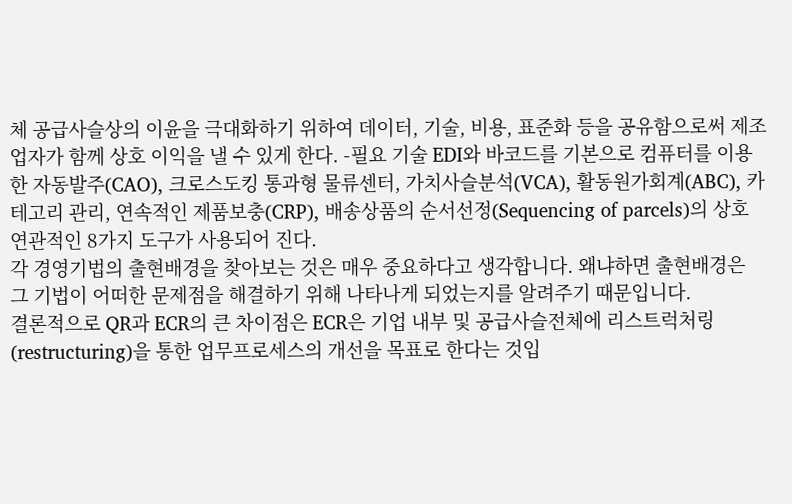체 공급사슬상의 이윤을 극대화하기 위하여 데이터, 기술, 비용, 표준화 등을 공유함으로써 제조업자가 함께 상호 이익을 낼 수 있게 한다. -필요 기술 EDI와 바코드를 기본으로 컴퓨터를 이용한 자동발주(CAO), 크로스도킹 통과형 물류센터, 가치사슬분석(VCA), 활동원가회계(ABC), 카테고리 관리, 연속적인 제품보충(CRP), 배송상품의 순서선정(Sequencing of parcels)의 상호 연관적인 8가지 도구가 사용되어 진다.
각 경영기법의 출현배경을 찾아보는 것은 매우 중요하다고 생각합니다. 왜냐하면 출현배경은 그 기법이 어떠한 문제점을 해결하기 위해 나타나게 되었는지를 알려주기 때문입니다.
결론적으로 QR과 ECR의 큰 차이점은 ECR은 기업 내부 및 공급사슬전체에 리스트럭처링(restructuring)을 통한 업무프로세스의 개선을 목표로 한다는 것입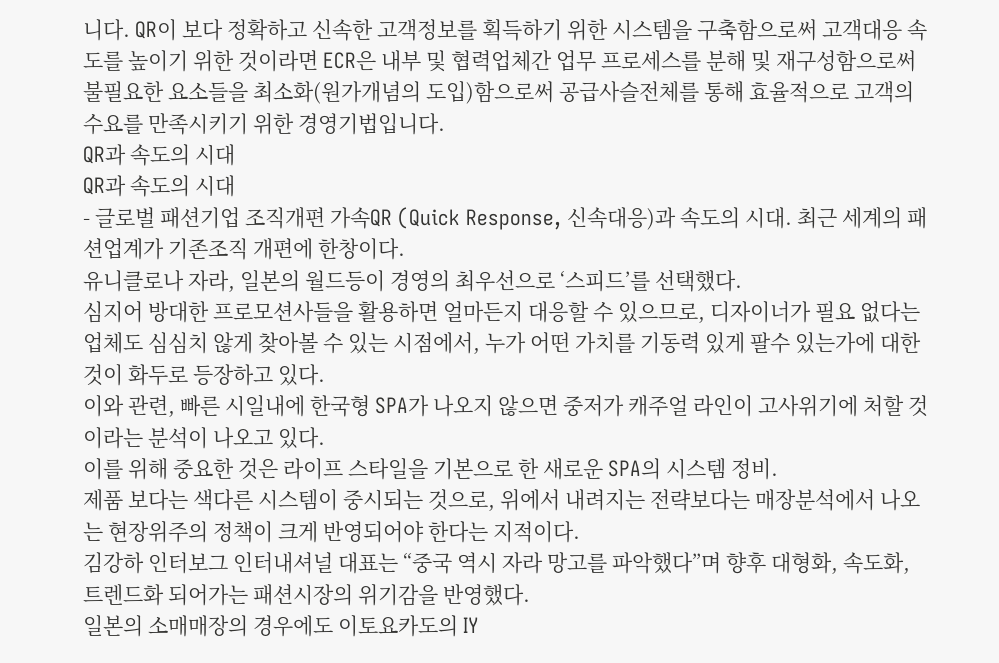니다. QR이 보다 정확하고 신속한 고객정보를 획득하기 위한 시스템을 구축함으로써 고객대응 속도를 높이기 위한 것이라면 ECR은 내부 및 협력업체간 업무 프로세스를 분해 및 재구성함으로써 불필요한 요소들을 최소화(원가개념의 도입)함으로써 공급사슬전체를 통해 효율적으로 고객의 수요를 만족시키기 위한 경영기법입니다.
QR과 속도의 시대
QR과 속도의 시대
- 글로벌 패션기업 조직개편 가속QR (Quick Response, 신속대응)과 속도의 시대. 최근 세계의 패션업계가 기존조직 개편에 한창이다.
유니클로나 자라, 일본의 월드등이 경영의 최우선으로 ‘스피드’를 선택했다.
심지어 방대한 프로모션사들을 활용하면 얼마든지 대응할 수 있으므로, 디자이너가 필요 없다는 업체도 심심치 않게 찾아볼 수 있는 시점에서, 누가 어떤 가치를 기동력 있게 팔수 있는가에 대한 것이 화두로 등장하고 있다.
이와 관련, 빠른 시일내에 한국형 SPA가 나오지 않으면 중저가 캐주얼 라인이 고사위기에 처할 것이라는 분석이 나오고 있다.
이를 위해 중요한 것은 라이프 스타일을 기본으로 한 새로운 SPA의 시스템 정비.
제품 보다는 색다른 시스템이 중시되는 것으로, 위에서 내려지는 전략보다는 매장분석에서 나오는 현장위주의 정책이 크게 반영되어야 한다는 지적이다.
김강하 인터보그 인터내셔널 대표는 “중국 역시 자라 망고를 파악했다”며 향후 대형화, 속도화, 트렌드화 되어가는 패션시장의 위기감을 반영했다.
일본의 소매매장의 경우에도 이토요카도의 IY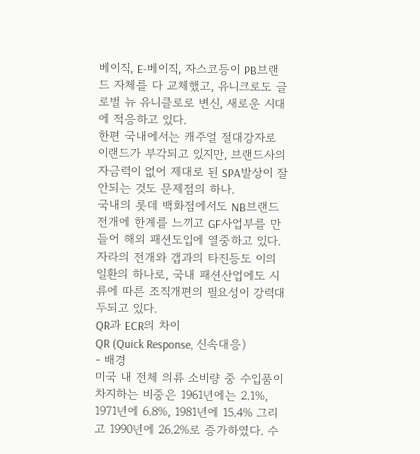베이직, E-베이직, 자스코등이 PB브랜드 자체를 다 교체했고, 유니크로도 글로벌 뉴 유니클로로 변신, 새로운 시대에 적응하고 있다.
한편 국내에서는 캐주얼 절대강자로 이랜드가 부각되고 있지만, 브랜드사의 자금력이 없어 제대로 된 SPA발상이 잘 안되는 것도 문제점의 하나.
국내의 롯데 백화점에서도 NB브랜드전개에 한계를 느끼고 GF사업부를 만들어 해외 패션도입에 열중하고 있다.
자라의 전개와 갭과의 타진등도 이의 일환의 하나로, 국내 패션산업에도 시류에 따른 조직개편의 필요성이 강력대두되고 있다.
QR과 ECR의 차이
QR (Quick Response, 신속대응)
- 배경
미국 내 전체 의류 소비량 중 수입품이 차지하는 비중은 1961년에는 2.1%, 1971년에 6.8%, 1981년에 15.4% 그리고 1990년에 26.2%로 증가하였다. 수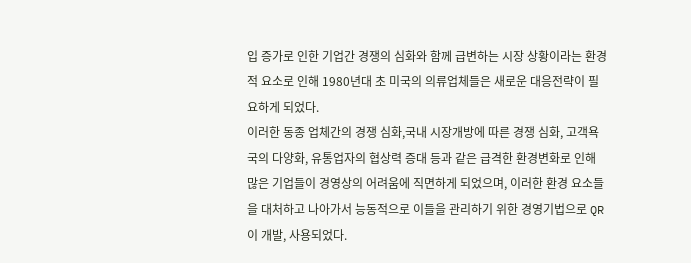입 증가로 인한 기업간 경쟁의 심화와 함께 급변하는 시장 상황이라는 환경적 요소로 인해 1980년대 초 미국의 의류업체들은 새로운 대응전략이 필요하게 되었다.
이러한 동종 업체간의 경쟁 심화,국내 시장개방에 따른 경쟁 심화, 고객욕국의 다양화, 유통업자의 협상력 증대 등과 같은 급격한 환경변화로 인해 많은 기업들이 경영상의 어려움에 직면하게 되었으며, 이러한 환경 요소들을 대처하고 나아가서 능동적으로 이들을 관리하기 위한 경영기법으로 QR이 개발, 사용되었다.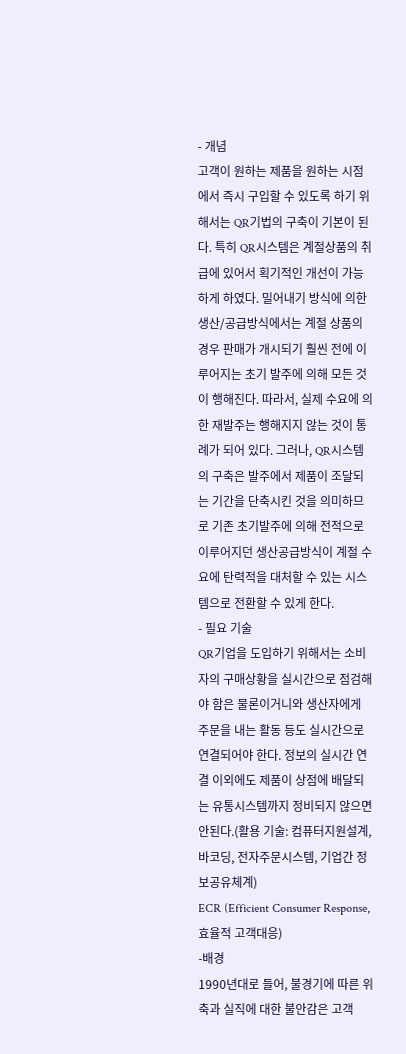- 개념
고객이 원하는 제품을 원하는 시점에서 즉시 구입할 수 있도록 하기 위해서는 QR기법의 구축이 기본이 된다. 특히 QR시스템은 계절상품의 취급에 있어서 획기적인 개선이 가능하게 하였다. 밀어내기 방식에 의한 생산/공급방식에서는 계절 상품의 경우 판매가 개시되기 훨씬 전에 이루어지는 초기 발주에 의해 모든 것이 행해진다. 따라서, 실제 수요에 의한 재발주는 행해지지 않는 것이 통례가 되어 있다. 그러나, QR시스템의 구축은 발주에서 제품이 조달되는 기간을 단축시킨 것을 의미하므로 기존 초기발주에 의해 전적으로 이루어지던 생산공급방식이 계절 수요에 탄력적을 대처할 수 있는 시스템으로 전환할 수 있게 한다.
- 필요 기술
QR기업을 도입하기 위해서는 소비자의 구매상황을 실시간으로 점검해야 함은 물론이거니와 생산자에게 주문을 내는 활동 등도 실시간으로 연결되어야 한다. 정보의 실시간 연결 이외에도 제품이 상점에 배달되는 유통시스템까지 정비되지 않으면 안된다.(활용 기술: 컴퓨터지원설계, 바코딩, 전자주문시스템, 기업간 정보공유체계)
ECR (Efficient Consumer Response, 효율적 고객대응)
-배경
1990년대로 들어, 불경기에 따른 위축과 실직에 대한 불안감은 고객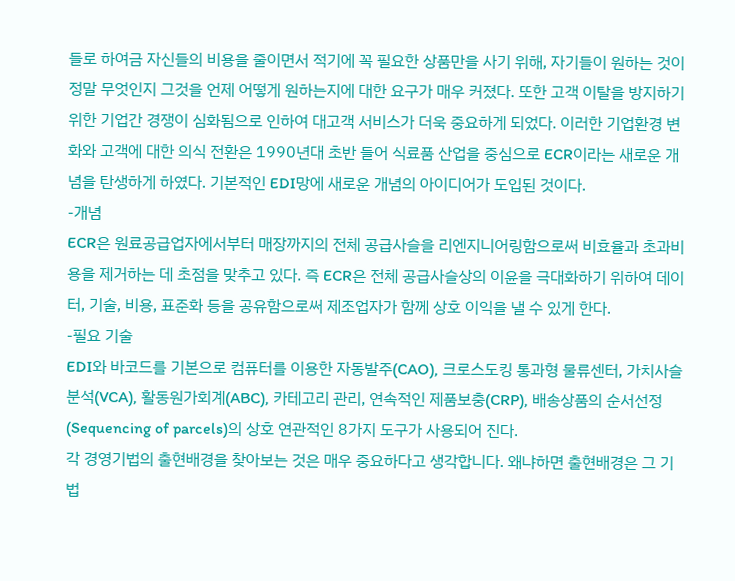들로 하여금 자신들의 비용을 줄이면서 적기에 꼭 필요한 상품만을 사기 위해, 자기들이 원하는 것이 정말 무엇인지 그것을 언제 어떻게 원하는지에 대한 요구가 매우 커졌다. 또한 고객 이탈을 방지하기 위한 기업간 경쟁이 심화됨으로 인하여 대고객 서비스가 더욱 중요하게 되었다. 이러한 기업환경 변화와 고객에 대한 의식 전환은 1990년대 초반 들어 식료품 산업을 중심으로 ECR이라는 새로운 개념을 탄생하게 하였다. 기본적인 EDI망에 새로운 개념의 아이디어가 도입된 것이다.
-개념
ECR은 원료공급업자에서부터 매장까지의 전체 공급사슬을 리엔지니어링함으로써 비효율과 초과비용을 제거하는 데 초점을 맞추고 있다. 즉 ECR은 전체 공급사슬상의 이윤을 극대화하기 위하여 데이터, 기술, 비용, 표준화 등을 공유함으로써 제조업자가 함께 상호 이익을 낼 수 있게 한다.
-필요 기술
EDI와 바코드를 기본으로 컴퓨터를 이용한 자동발주(CAO), 크로스도킹 통과형 물류센터, 가치사슬분석(VCA), 활동원가회계(ABC), 카테고리 관리, 연속적인 제품보충(CRP), 배송상품의 순서선정(Sequencing of parcels)의 상호 연관적인 8가지 도구가 사용되어 진다.
각 경영기법의 출현배경을 찾아보는 것은 매우 중요하다고 생각합니다. 왜냐하면 출현배경은 그 기법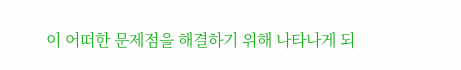이 어떠한 문제점을 해결하기 위해 나타나게 되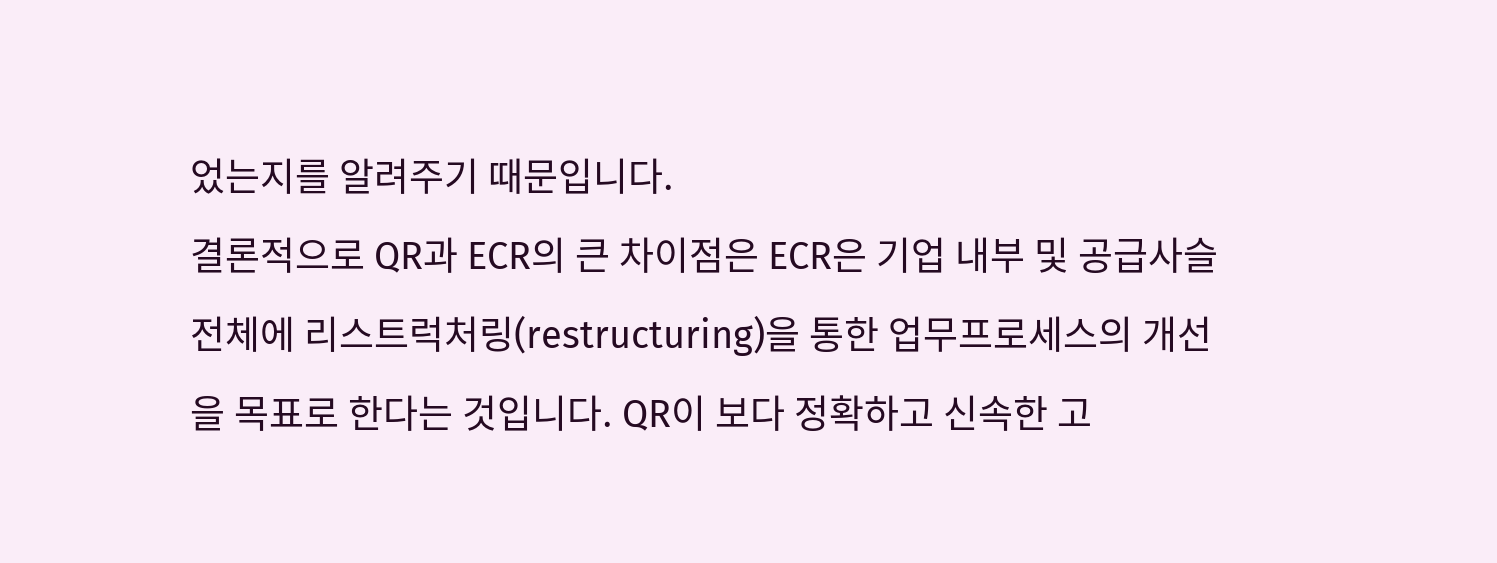었는지를 알려주기 때문입니다.
결론적으로 QR과 ECR의 큰 차이점은 ECR은 기업 내부 및 공급사슬전체에 리스트럭처링(restructuring)을 통한 업무프로세스의 개선을 목표로 한다는 것입니다. QR이 보다 정확하고 신속한 고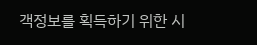객정보를 획득하기 위한 시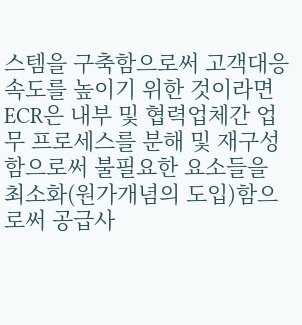스템을 구축함으로써 고객대응 속도를 높이기 위한 것이라면 ECR은 내부 및 협력업체간 업무 프로세스를 분해 및 재구성함으로써 불필요한 요소들을 최소화(원가개념의 도입)함으로써 공급사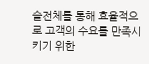슬전체를 통해 효율적으로 고객의 수요를 만족시키기 위한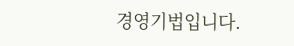경영기법입니다.